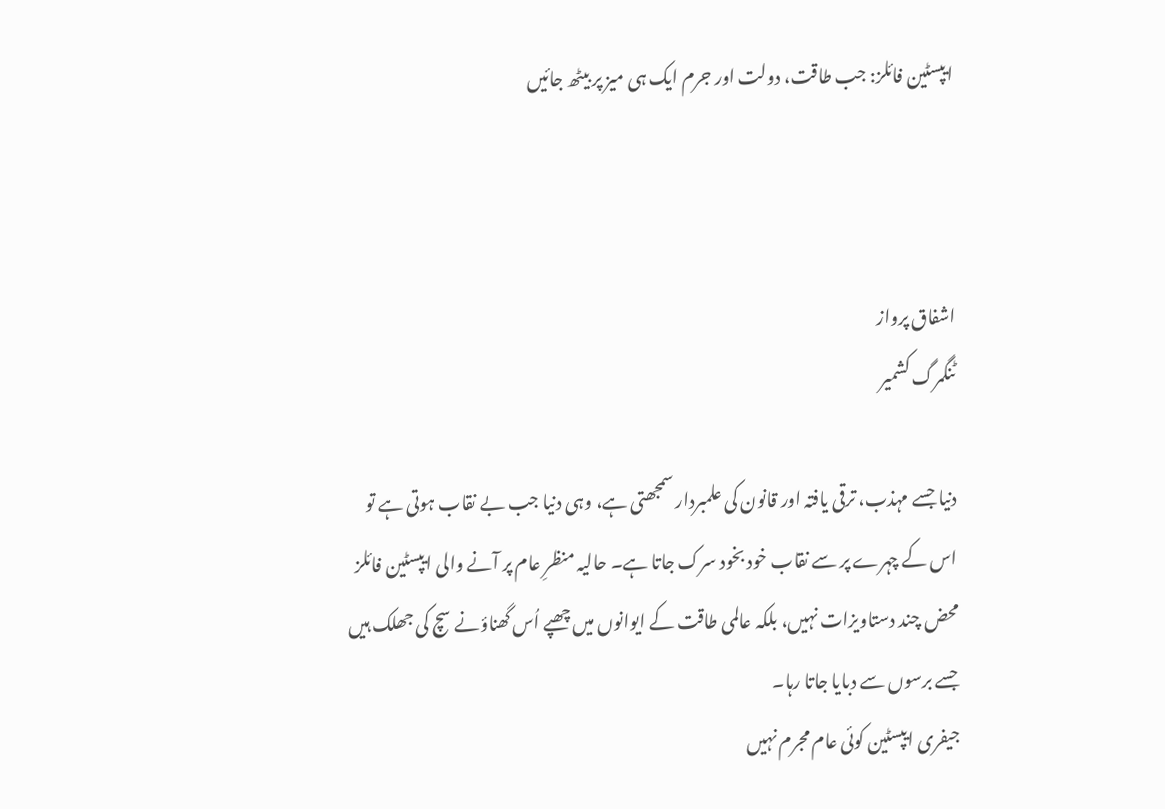ایپسٹین فائلز: جب طاقت، دولت اور جرم ایک ہی میز پر بیٹھ جائیں



اشفاق پرواز
ٹنگمرگ کشمیر

دنیا جسے مہذب، ترقی یافتہ اور قانون کی علمبردار سمجھتی ہے، وہی دنیا جب بے نقاب ہوتی ہے تو اس کے چہرے پر سے نقاب خود بخود سرک جاتا ہے۔ حالیہ منظرِ عام پر آنے والی ایپسٹین فائلز محض چند دستاویزات نہیں، بلکہ عالمی طاقت کے ایوانوں میں چھپے اُس گھناؤنے سچ کی جھلک ہیں جسے برسوں سے دبایا جاتا رہا۔
جیفری ایپسٹین کوئی عام مجرم نہیں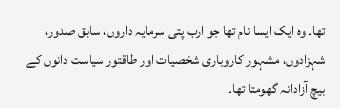تھا۔ وہ ایک ایسا نام تھا جو ارب پتی سرمایہ داروں، سابق صدور، شہزادوں، مشہور کاروباری شخصیات اور طاقتور سیاست دانوں کے بیچ آزادانہ گھومتا تھا۔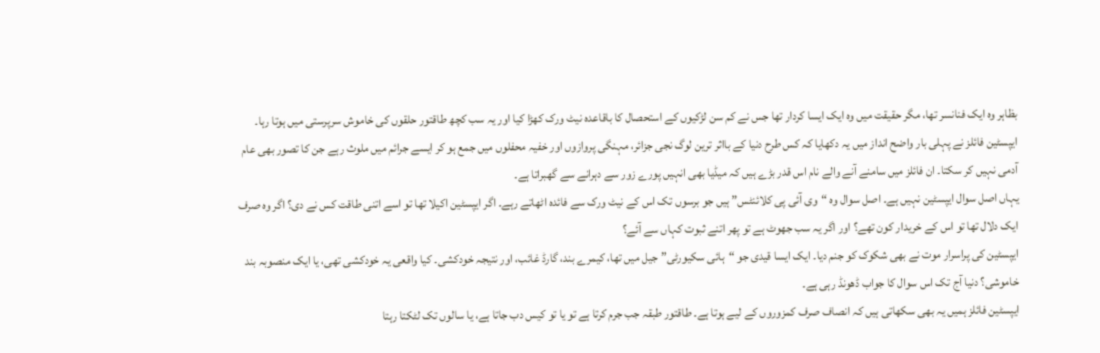بظاہر وہ ایک فنانسر تھا، مگر حقیقت میں وہ ایک ایسا کردار تھا جس نے کم سن لڑکیوں کے استحصال کا باقاعدہ نیٹ ورک کھڑا کیا اور یہ سب کچھ طاقتور حلقوں کی خاموش سرپرستی میں ہوتا رہا۔
ایپسٹین فائلز نے پہلی بار واضح انداز میں یہ دکھایا کہ کس طرح دنیا کے بااثر ترین لوگ نجی جزائر، مہنگی پروازوں اور خفیہ محفلوں میں جمع ہو کر ایسے جرائم میں ملوث رہے جن کا تصور بھی عام آدمی نہیں کر سکتا۔ ان فائلز میں سامنے آنے والے نام اس قدر بڑے ہیں کہ میڈیا بھی انہیں پورے زور سے دہرانے سے گھبراتا ہے۔
یہاں اصل سوال ایپسٹین نہیں ہے۔ اصل سوال وہ “وی آئی پی کلائنٹس” ہیں جو برسوں تک اس کے نیٹ ورک سے فائدہ اٹھاتے رہے۔ اگر ایپسٹین اکیلا تھا تو اسے اتنی طاقت کس نے دی؟ اگر وہ صرف ایک دلال تھا تو اس کے خریدار کون تھے؟ اور اگر یہ سب جھوٹ ہے تو پھر اتنے ثبوت کہاں سے آئے؟
ایپسٹین کی پراسرار موت نے بھی شکوک کو جنم دیا۔ ایک ایسا قیدی جو “ہائی سکیورٹی” جیل میں تھا، کیمرے بند، گارڈ غائب، اور نتیجہ خودکشی۔ کیا واقعی یہ خودکشی تھی، یا ایک منصوبہ بند خاموشی؟ دنیا آج تک اس سوال کا جواب ڈھونڈ رہی ہے۔
ایپسٹین فائلز ہمیں یہ بھی سکھاتی ہیں کہ انصاف صرف کمزوروں کے لیے ہوتا ہے۔ طاقتور طبقہ جب جرم کرتا ہے تو یا تو کیس دب جاتا ہے، یا سالوں تک لٹکتا رہتا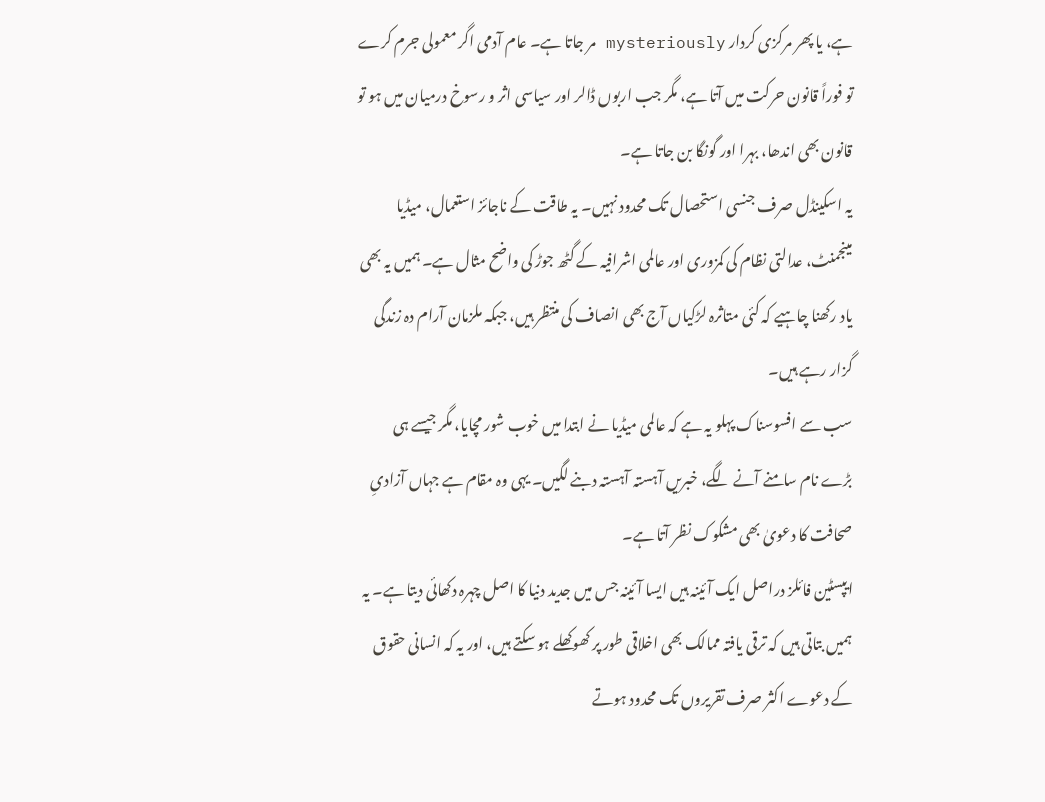ہے، یا پھر مرکزی کردار mysteriously مر جاتا ہے۔ عام آدمی اگر معمولی جرم کرے تو فوراً قانون حرکت میں آتا ہے، مگر جب اربوں ڈالر اور سیاسی اثر و رسوخ درمیان میں ہو تو قانون بھی اندھا، بہرا اور گونگا بن جاتا ہے۔
یہ اسکینڈل صرف جنسی استحصال تک محدود نہیں۔ یہ طاقت کے ناجائز استعمال، میڈیا مینجمنٹ، عدالتی نظام کی کمزوری اور عالمی اشرافیہ کے گٹھ جوڑ کی واضح مثال ہے۔ ہمیں یہ بھی یاد رکھنا چاہیے کہ کئی متاثرہ لڑکیاں آج بھی انصاف کی منتظر ہیں، جبکہ ملزمان آرام دہ زندگی گزار رہے ہیں۔
سب سے افسوسناک پہلو یہ ہے کہ عالمی میڈیا نے ابتدا میں خوب شور مچایا، مگر جیسے ہی بڑے نام سامنے آنے لگے، خبریں آہستہ آہستہ دبنے لگیں۔ یہی وہ مقام ہے جہاں آزادیِ صحافت کا دعویٰ بھی مشکوک نظر آتا ہے۔
ایپسٹین فائلز دراصل ایک آئینہ ہیں ایسا آئینہ جس میں جدید دنیا کا اصل چہرہ دکھائی دیتا ہے۔ یہ ہمیں بتاتی ہیں کہ ترقی یافتہ ممالک بھی اخلاقی طور پر کھوکھلے ہو سکتے ہیں، اور یہ کہ انسانی حقوق کے دعوے اکثر صرف تقریروں تک محدود ہوتے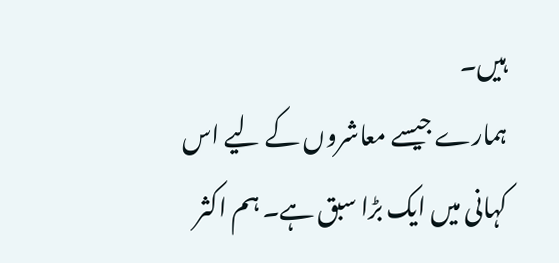ہیں۔
ہمارے جیسے معاشروں کے لیے اس کہانی میں ایک بڑا سبق ہے۔ ہم اکثر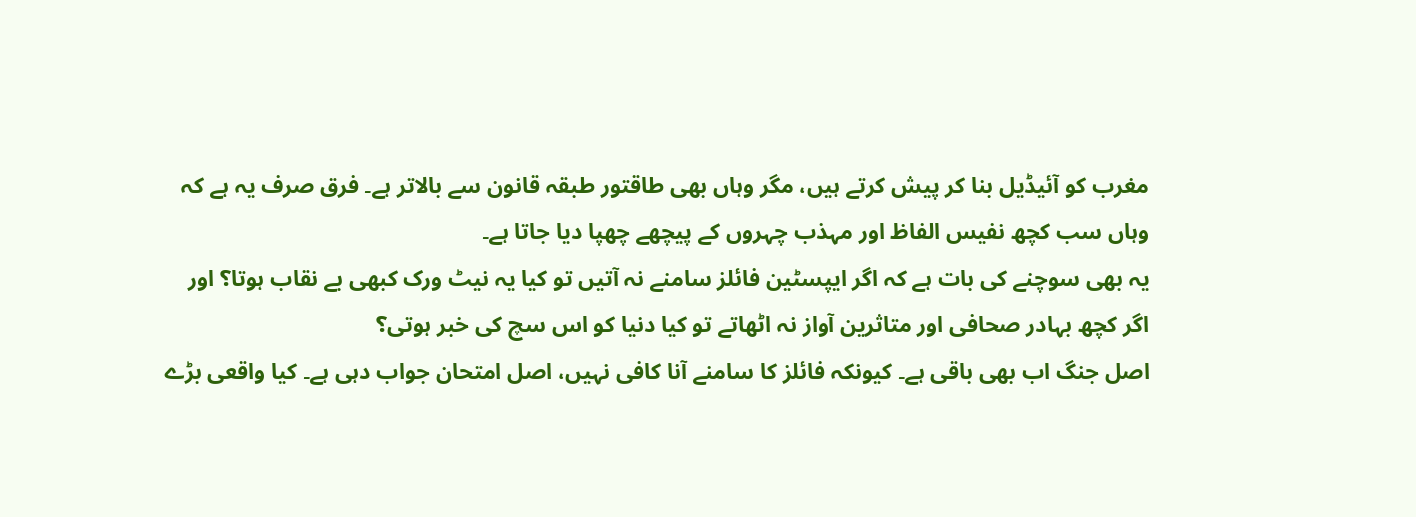مغرب کو آئیڈیل بنا کر پیش کرتے ہیں، مگر وہاں بھی طاقتور طبقہ قانون سے بالاتر ہے۔ فرق صرف یہ ہے کہ وہاں سب کچھ نفیس الفاظ اور مہذب چہروں کے پیچھے چھپا دیا جاتا ہے۔
یہ بھی سوچنے کی بات ہے کہ اگر ایپسٹین فائلز سامنے نہ آتیں تو کیا یہ نیٹ ورک کبھی بے نقاب ہوتا؟ اور اگر کچھ بہادر صحافی اور متاثرین آواز نہ اٹھاتے تو کیا دنیا کو اس سچ کی خبر ہوتی؟
اصل جنگ اب بھی باقی ہے۔ کیونکہ فائلز کا سامنے آنا کافی نہیں، اصل امتحان جواب دہی ہے۔ کیا واقعی بڑے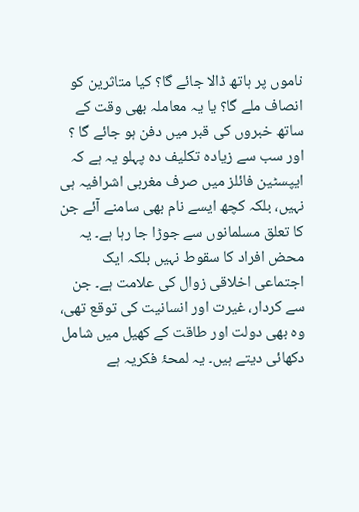ناموں پر ہاتھ ڈالا جائے گا؟ کیا متاثرین کو انصاف ملے گا؟ یا یہ معاملہ بھی وقت کے ساتھ خبروں کی قبر میں دفن ہو جائے گا ؟
اور سب سے زیادہ تکلیف دہ پہلو یہ ہے کہ ایپسٹین فائلز میں صرف مغربی اشرافیہ ہی نہیں، بلکہ کچھ ایسے نام بھی سامنے آئے جن کا تعلق مسلمانوں سے جوڑا جا رہا ہے۔ یہ محض افراد کا سقوط نہیں بلکہ ایک اجتماعی اخلاقی زوال کی علامت ہے۔ جن سے کردار، غیرت اور انسانیت کی توقع تھی، وہ بھی دولت اور طاقت کے کھیل میں شامل دکھائی دیتے ہیں۔ یہ لمحۂ فکریہ ہے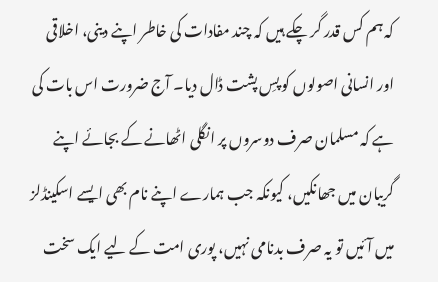کہ ہم کس قدر گر چکے ہیں کہ چند مفادات کی خاطر اپنے دینی، اخلاقی اور انسانی اصولوں کو پسِ پشت ڈال دیا۔ آج ضرورت اس بات کی ہے کہ مسلمان صرف دوسروں پر انگلی اٹھانے کے بجائے اپنے گریبان میں جھانکیں، کیونکہ جب ہمارے اپنے نام بھی ایسے اسکینڈلز میں آئیں تو یہ صرف بدنامی نہیں، پوری امت کے لیے ایک سخت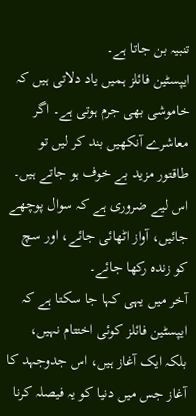تنبیہ بن جاتا ہے۔
ایپسٹین فائلز ہمیں یاد دلاتی ہیں کہ خاموشی بھی جرم ہوتی ہے۔ اگر معاشرے آنکھیں بند کر لیں تو طاقتور مزید بے خوف ہو جاتے ہیں۔ اس لیے ضروری ہے کہ سوال پوچھے جائیں، آواز اٹھائی جائے، اور سچ کو زندہ رکھا جائے۔
آخر میں یہی کہا جا سکتا ہے کہ ایپسٹین فائلز کوئی اختتام نہیں، بلکہ ایک آغاز ہیں، اس جدوجہد کا آغاز جس میں دنیا کو یہ فیصلہ کرنا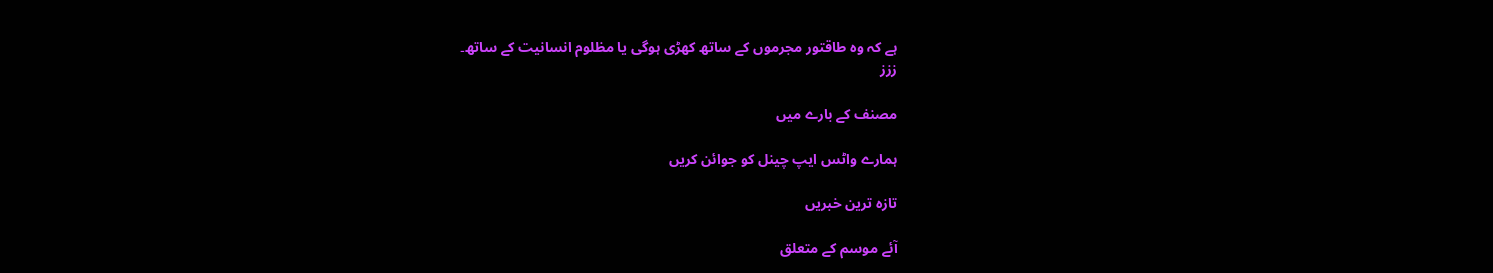ہے کہ وہ طاقتور مجرموں کے ساتھ کھڑی ہوگی یا مظلوم انسانیت کے ساتھ۔
ززز

مصنف کے بارے میں

ہمارے واٹس ایپ چینل کو جوائن کریں

تازہ ترین خبریں

آئے موسم کے متعلق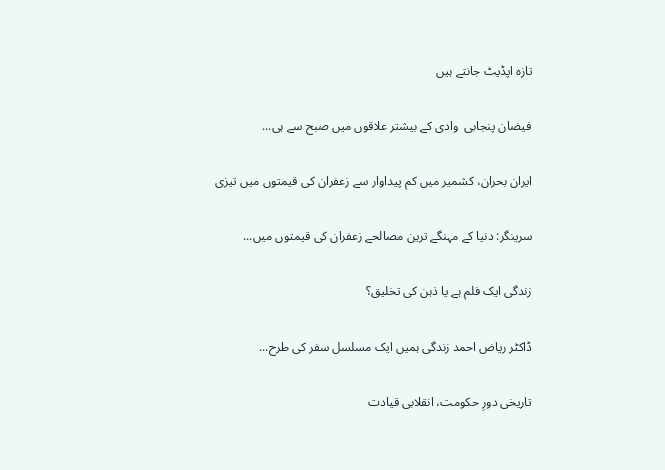تازہ اپڈیٹ جانتے ہیں

فیضان پنجابی  وادی کے بیشتر علاقوں میں صبح سے ہی...

ایران بحران، کشمیر میں کم پیداوار سے زعفران کی قیمتوں میں تیزی

سرینگر: دنیا کے مہنگے ترین مصالحے زعفران کی قیمتوں میں...

زندگی ایک فلم ہے یا ذہن کی تخلیق؟

ڈاکٹر ریاض احمد زندگی ہمیں ایک مسلسل سفر کی طرح...

تاریخی دورِ حکومت، انقلابی قیادت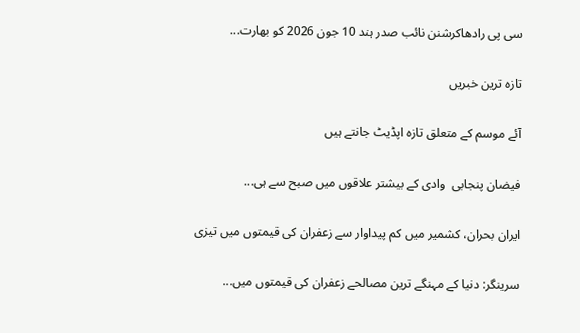سی پی رادھاکرشنن نائب صدر ہند 10 جون 2026 کو بھارت...

تازہ ترین خبریں

آئے موسم کے متعلق تازہ اپڈیٹ جانتے ہیں

فیضان پنجابی  وادی کے بیشتر علاقوں میں صبح سے ہی...

ایران بحران، کشمیر میں کم پیداوار سے زعفران کی قیمتوں میں تیزی

سرینگر: دنیا کے مہنگے ترین مصالحے زعفران کی قیمتوں میں...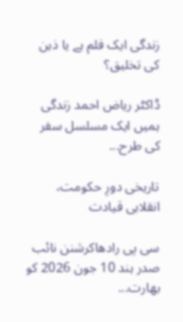زندگی ایک فلم ہے یا ذہن کی تخلیق؟

ڈاکٹر ریاض احمد زندگی ہمیں ایک مسلسل سفر کی طرح...

تاریخی دورِ حکومت، انقلابی قیادت

سی پی رادھاکرشنن نائب صدر ہند 10 جون 2026 کو بھارت...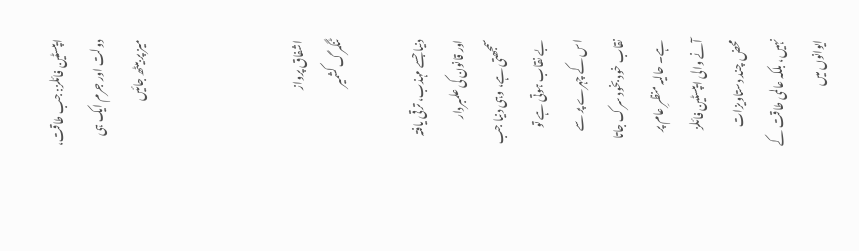ایپسٹین فائلز: جب طاقت، دولت اور جرم ایک ہی میز پر بیٹھ جائیں



اشفاق پرواز
ٹنگمرگ کشمیر

دنیا جسے مہذب، ترقی یافتہ اور قانون کی علمبردار سمجھتی ہے، وہی دنیا جب بے نقاب ہوتی ہے تو اس کے چہرے پر سے نقاب خود بخود سرک جاتا ہے۔ حالیہ منظرِ عام پر آنے والی ایپسٹین فائلز محض چند دستاویزات نہیں، بلکہ عالمی طاقت کے ایوانوں میں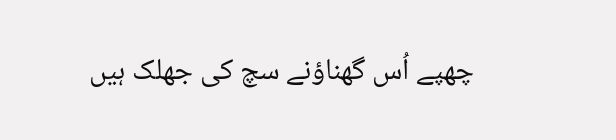چھپے اُس گھناؤنے سچ کی جھلک ہیں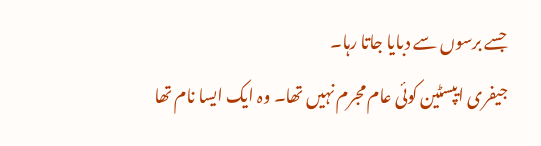جسے برسوں سے دبایا جاتا رہا۔
جیفری ایپسٹین کوئی عام مجرم نہیں تھا۔ وہ ایک ایسا نام تھا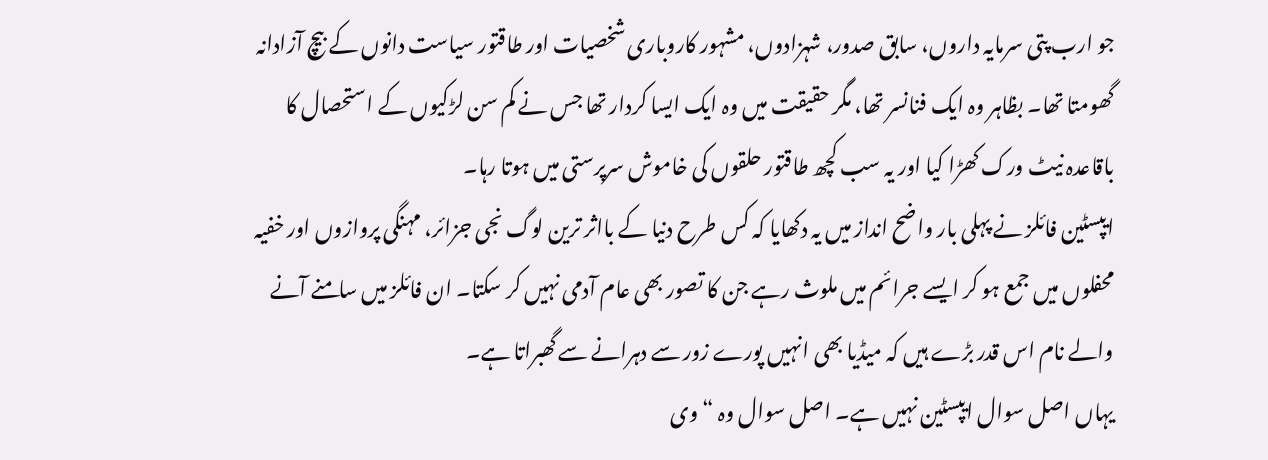جو ارب پتی سرمایہ داروں، سابق صدور، شہزادوں، مشہور کاروباری شخصیات اور طاقتور سیاست دانوں کے بیچ آزادانہ گھومتا تھا۔ بظاہر وہ ایک فنانسر تھا، مگر حقیقت میں وہ ایک ایسا کردار تھا جس نے کم سن لڑکیوں کے استحصال کا باقاعدہ نیٹ ورک کھڑا کیا اور یہ سب کچھ طاقتور حلقوں کی خاموش سرپرستی میں ہوتا رہا۔
ایپسٹین فائلز نے پہلی بار واضح انداز میں یہ دکھایا کہ کس طرح دنیا کے بااثر ترین لوگ نجی جزائر، مہنگی پروازوں اور خفیہ محفلوں میں جمع ہو کر ایسے جرائم میں ملوث رہے جن کا تصور بھی عام آدمی نہیں کر سکتا۔ ان فائلز میں سامنے آنے والے نام اس قدر بڑے ہیں کہ میڈیا بھی انہیں پورے زور سے دہرانے سے گھبراتا ہے۔
یہاں اصل سوال ایپسٹین نہیں ہے۔ اصل سوال وہ “وی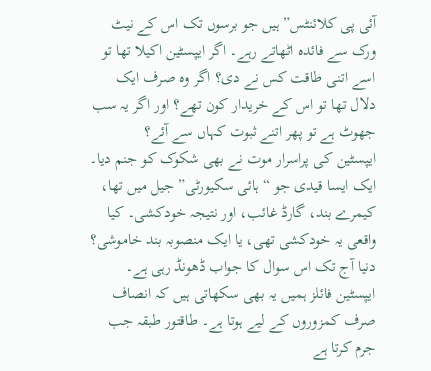آئی پی کلائنٹس” ہیں جو برسوں تک اس کے نیٹ ورک سے فائدہ اٹھاتے رہے۔ اگر ایپسٹین اکیلا تھا تو اسے اتنی طاقت کس نے دی؟ اگر وہ صرف ایک دلال تھا تو اس کے خریدار کون تھے؟ اور اگر یہ سب جھوٹ ہے تو پھر اتنے ثبوت کہاں سے آئے؟
ایپسٹین کی پراسرار موت نے بھی شکوک کو جنم دیا۔ ایک ایسا قیدی جو “ہائی سکیورٹی” جیل میں تھا، کیمرے بند، گارڈ غائب، اور نتیجہ خودکشی۔ کیا واقعی یہ خودکشی تھی، یا ایک منصوبہ بند خاموشی؟ دنیا آج تک اس سوال کا جواب ڈھونڈ رہی ہے۔
ایپسٹین فائلز ہمیں یہ بھی سکھاتی ہیں کہ انصاف صرف کمزوروں کے لیے ہوتا ہے۔ طاقتور طبقہ جب جرم کرتا ہے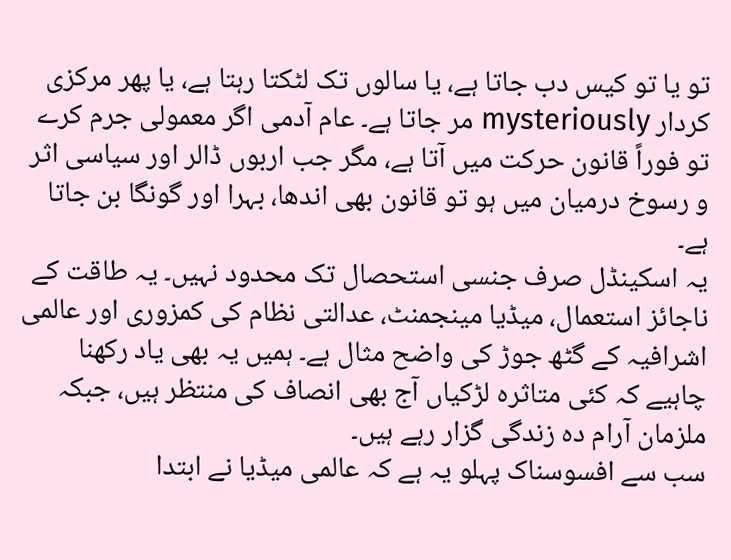تو یا تو کیس دب جاتا ہے، یا سالوں تک لٹکتا رہتا ہے، یا پھر مرکزی کردار mysteriously مر جاتا ہے۔ عام آدمی اگر معمولی جرم کرے تو فوراً قانون حرکت میں آتا ہے، مگر جب اربوں ڈالر اور سیاسی اثر و رسوخ درمیان میں ہو تو قانون بھی اندھا، بہرا اور گونگا بن جاتا ہے۔
یہ اسکینڈل صرف جنسی استحصال تک محدود نہیں۔ یہ طاقت کے ناجائز استعمال، میڈیا مینجمنٹ، عدالتی نظام کی کمزوری اور عالمی اشرافیہ کے گٹھ جوڑ کی واضح مثال ہے۔ ہمیں یہ بھی یاد رکھنا چاہیے کہ کئی متاثرہ لڑکیاں آج بھی انصاف کی منتظر ہیں، جبکہ ملزمان آرام دہ زندگی گزار رہے ہیں۔
سب سے افسوسناک پہلو یہ ہے کہ عالمی میڈیا نے ابتدا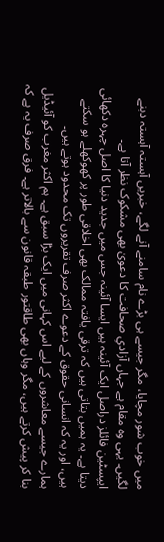میں خوب شور مچایا، مگر جیسے ہی بڑے نام سامنے آنے لگے، خبریں آہستہ آہستہ دبنے لگیں۔ یہی وہ مقام ہے جہاں آزادیِ صحافت کا دعویٰ بھی مشکوک نظر آتا ہے۔
ایپسٹین فائلز دراصل ایک آئینہ ہیں ایسا آئینہ جس میں جدید دنیا کا اصل چہرہ دکھائی دیتا ہے۔ یہ ہمیں بتاتی ہیں کہ ترقی یافتہ ممالک بھی اخلاقی طور پر کھوکھلے ہو سکتے ہیں، اور یہ کہ انسانی حقوق کے دعوے اکثر صرف تقریروں تک محدود ہوتے ہیں۔
ہمارے جیسے معاشروں کے لیے اس کہانی میں ایک بڑا سبق ہے۔ ہم اکثر مغرب کو آئیڈیل بنا کر پیش کرتے ہیں، مگر وہاں بھی طاقتور طبقہ قانون سے بالاتر ہے۔ فرق صرف یہ ہے کہ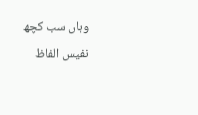وہاں سب کچھ نفیس الفاظ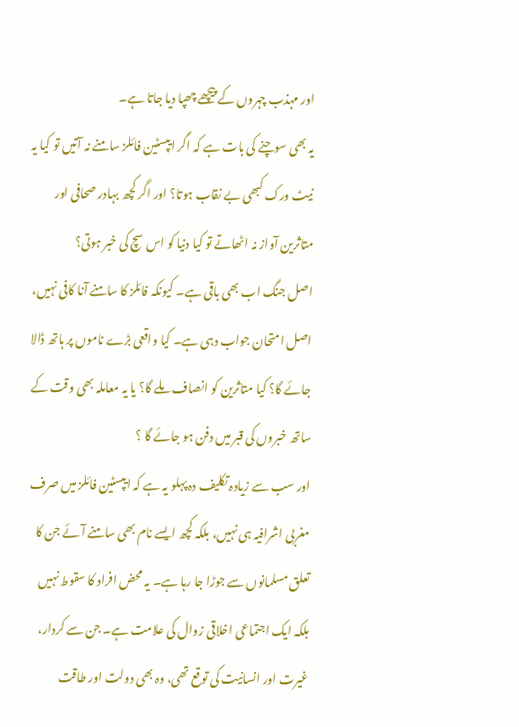اور مہذب چہروں کے پیچھے چھپا دیا جاتا ہے۔
یہ بھی سوچنے کی بات ہے کہ اگر ایپسٹین فائلز سامنے نہ آتیں تو کیا یہ نیٹ ورک کبھی بے نقاب ہوتا؟ اور اگر کچھ بہادر صحافی اور متاثرین آواز نہ اٹھاتے تو کیا دنیا کو اس سچ کی خبر ہوتی؟
اصل جنگ اب بھی باقی ہے۔ کیونکہ فائلز کا سامنے آنا کافی نہیں، اصل امتحان جواب دہی ہے۔ کیا واقعی بڑے ناموں پر ہاتھ ڈالا جائے گا؟ کیا متاثرین کو انصاف ملے گا؟ یا یہ معاملہ بھی وقت کے ساتھ خبروں کی قبر میں دفن ہو جائے گا ؟
اور سب سے زیادہ تکلیف دہ پہلو یہ ہے کہ ایپسٹین فائلز میں صرف مغربی اشرافیہ ہی نہیں، بلکہ کچھ ایسے نام بھی سامنے آئے جن کا تعلق مسلمانوں سے جوڑا جا رہا ہے۔ یہ محض افراد کا سقوط نہیں بلکہ ایک اجتماعی اخلاقی زوال کی علامت ہے۔ جن سے کردار، غیرت اور انسانیت کی توقع تھی، وہ بھی دولت اور طاقت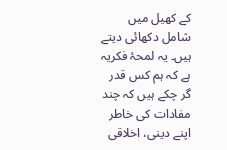کے کھیل میں شامل دکھائی دیتے ہیں۔ یہ لمحۂ فکریہ ہے کہ ہم کس قدر گر چکے ہیں کہ چند مفادات کی خاطر اپنے دینی، اخلاقی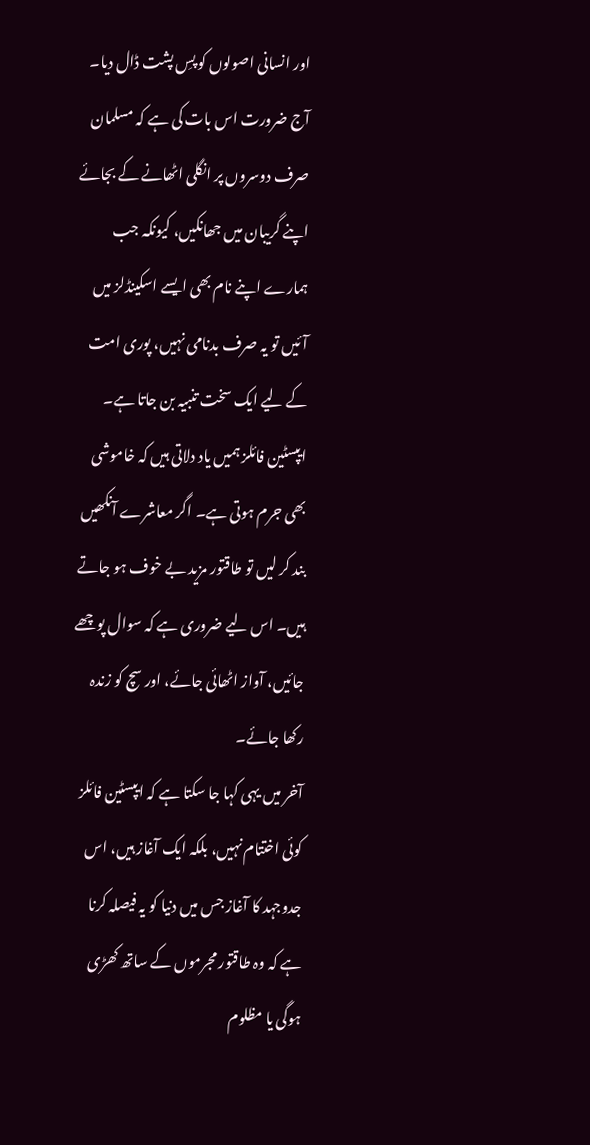اور انسانی اصولوں کو پسِ پشت ڈال دیا۔ آج ضرورت اس بات کی ہے کہ مسلمان صرف دوسروں پر انگلی اٹھانے کے بجائے اپنے گریبان میں جھانکیں، کیونکہ جب ہمارے اپنے نام بھی ایسے اسکینڈلز میں آئیں تو یہ صرف بدنامی نہیں، پوری امت کے لیے ایک سخت تنبیہ بن جاتا ہے۔
ایپسٹین فائلز ہمیں یاد دلاتی ہیں کہ خاموشی بھی جرم ہوتی ہے۔ اگر معاشرے آنکھیں بند کر لیں تو طاقتور مزید بے خوف ہو جاتے ہیں۔ اس لیے ضروری ہے کہ سوال پوچھے جائیں، آواز اٹھائی جائے، اور سچ کو زندہ رکھا جائے۔
آخر میں یہی کہا جا سکتا ہے کہ ایپسٹین فائلز کوئی اختتام نہیں، بلکہ ایک آغاز ہیں، اس جدوجہد کا آغاز جس میں دنیا کو یہ فیصلہ کرنا ہے کہ وہ طاقتور مجرموں کے ساتھ کھڑی ہوگی یا مظلوم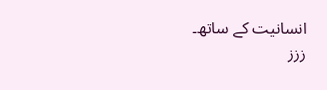انسانیت کے ساتھ۔
ززز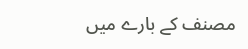مصنف کے بارے میں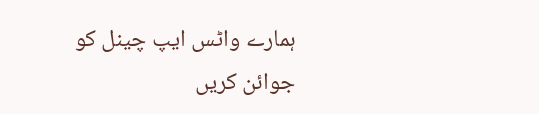ہمارے واٹس ایپ چینل کو جوائن کریں